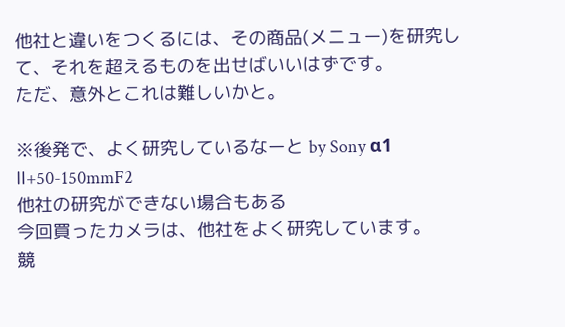他社と違いをつくるには、その商品(メニュー)を研究して、それを超えるものを出せばいいはずです。
ただ、意外とこれは難しいかと。

※後発で、よく研究しているなーと by Sony α1 Ⅱ+50-150mmF2
他社の研究ができない場合もある
今回買ったカメラは、他社をよく研究しています。
競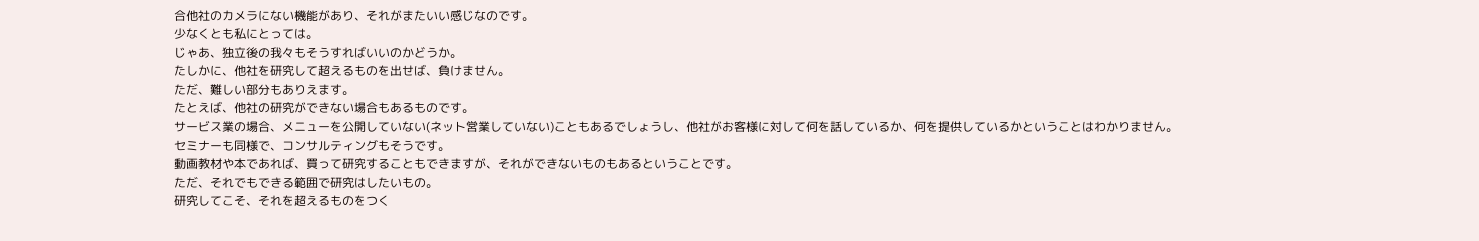合他社のカメラにない機能があり、それがまたいい感じなのです。
少なくとも私にとっては。
じゃあ、独立後の我々もそうすればいいのかどうか。
たしかに、他社を研究して超えるものを出せば、負けません。
ただ、難しい部分もありえます。
たとえば、他社の研究ができない場合もあるものです。
サービス業の場合、メニューを公開していない(ネット営業していない)こともあるでしょうし、他社がお客様に対して何を話しているか、何を提供しているかということはわかりません。
セミナーも同様で、コンサルティングもそうです。
動画教材や本であれば、買って研究することもできますが、それができないものもあるということです。
ただ、それでもできる範囲で研究はしたいもの。
研究してこそ、それを超えるものをつく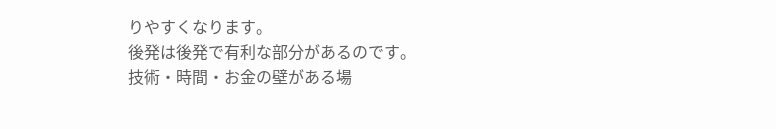りやすくなります。
後発は後発で有利な部分があるのです。
技術・時間・お金の壁がある場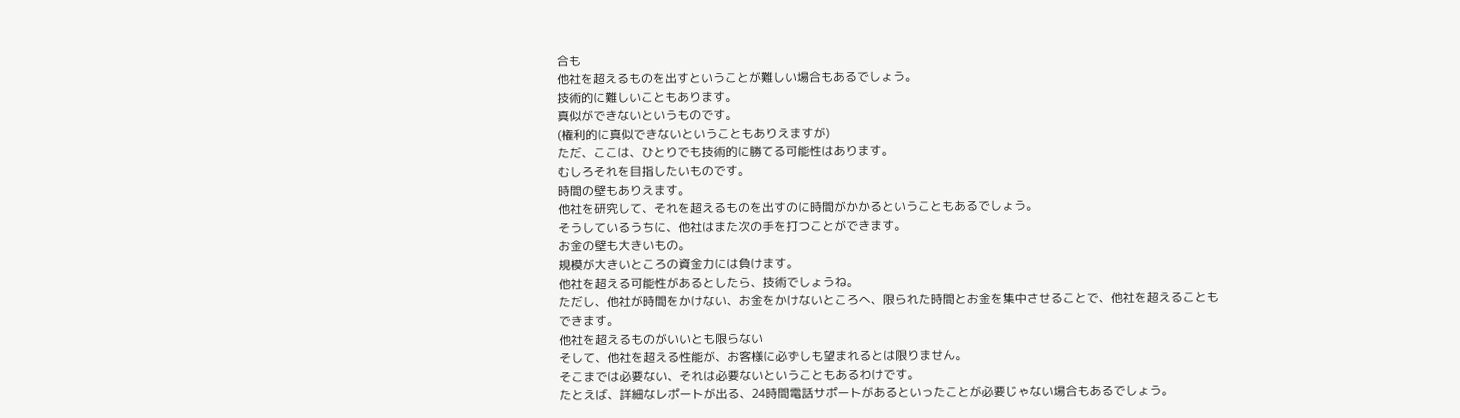合も
他社を超えるものを出すということが難しい場合もあるでしょう。
技術的に難しいこともあります。
真似ができないというものです。
(権利的に真似できないということもありえますが)
ただ、ここは、ひとりでも技術的に勝てる可能性はあります。
むしろそれを目指したいものです。
時間の壁もありえます。
他社を研究して、それを超えるものを出すのに時間がかかるということもあるでしょう。
そうしているうちに、他社はまた次の手を打つことができます。
お金の壁も大きいもの。
規模が大きいところの資金力には負けます。
他社を超える可能性があるとしたら、技術でしょうね。
ただし、他社が時間をかけない、お金をかけないところへ、限られた時間とお金を集中させることで、他社を超えることもできます。
他社を超えるものがいいとも限らない
そして、他社を超える性能が、お客様に必ずしも望まれるとは限りません。
そこまでは必要ない、それは必要ないということもあるわけです。
たとえば、詳細なレポートが出る、24時間電話サポートがあるといったことが必要じゃない場合もあるでしょう。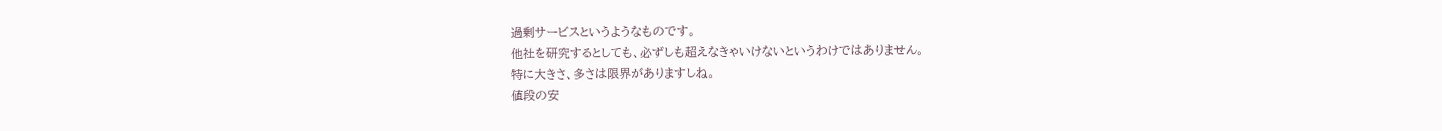過剰サービスというようなものです。
他社を研究するとしても、必ずしも超えなきゃいけないというわけではありません。
特に大きさ、多さは限界がありますしね。
値段の安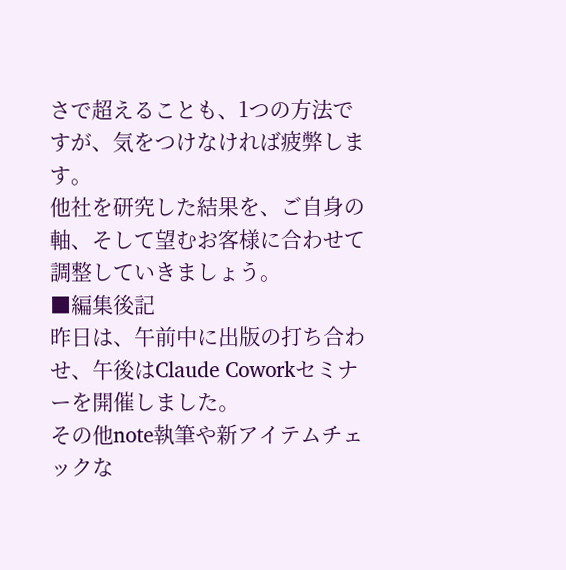さで超えることも、1つの方法ですが、気をつけなければ疲弊します。
他社を研究した結果を、ご自身の軸、そして望むお客様に合わせて調整していきましょう。
■編集後記
昨日は、午前中に出版の打ち合わせ、午後はClaude Coworkセミナーを開催しました。
その他note執筆や新アイテムチェックな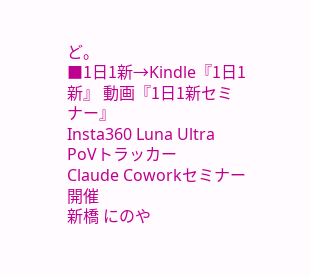ど。
■1日1新→Kindle『1日1新』 動画『1日1新セミナー』
Insta360 Luna Ultra PoVトラッカー
Claude Coworkセミナー開催
新橋 にのや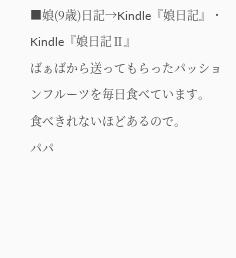■娘(9歳)日記→Kindle『娘日記』・ Kindle『娘日記Ⅱ』
ばぁばから送ってもらったパッションフルーツを毎日食べています。
食べきれないほどあるので。
パパ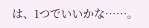は、1つでいいかな……。